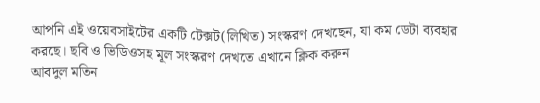আপনি এই ওয়েবসাইটের একটি টেক্সট(লিখিত) সংস্করণ দেখছেন, যা কম ডেটা ব্যবহার করছে। ছবি ও ভিডিওসহ মূল সংস্করণ দেখতে এখানে ক্লিক করুন
আবদুল মতিন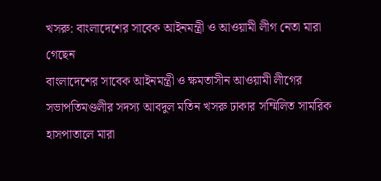খসরু: বাংলাদেশের সাবেক আইনমন্ত্রী ও আওয়ামী লীগ নেতা মারা গেছেন
বাংলাদেশের সাবেক আইনমন্ত্রী ও ক্ষমতাসীন আওয়ামী লীগের সভাপতিমণ্ডলীর সদস্য আবদুল মতিন খসরু ঢাকার সম্মিলিত সামরিক হাসপাতালে মারা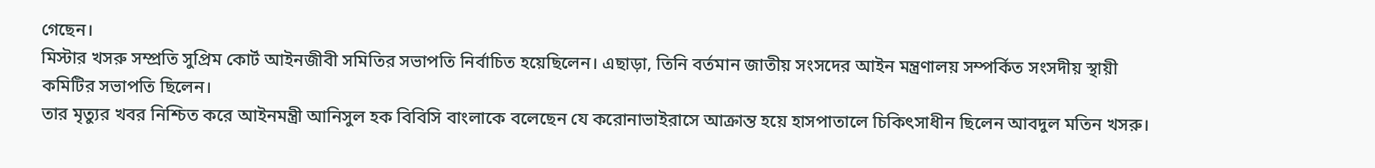গেছেন।
মিস্টার খসরু সম্প্রতি সুপ্রিম কোর্ট আইনজীবী সমিতির সভাপতি নির্বাচিত হয়েছিলেন। এছাড়া, তিনি বর্তমান জাতীয় সংসদের আইন মন্ত্রণালয় সম্পর্কিত সংসদীয় স্থায়ী কমিটির সভাপতি ছিলেন।
তার মৃত্যুর খবর নিশ্চিত করে আইনমন্ত্রী আনিসুল হক বিবিসি বাংলাকে বলেছেন যে করোনাভাইরাসে আক্রান্ত হয়ে হাসপাতালে চিকিৎসাধীন ছিলেন আবদুল মতিন খসরু।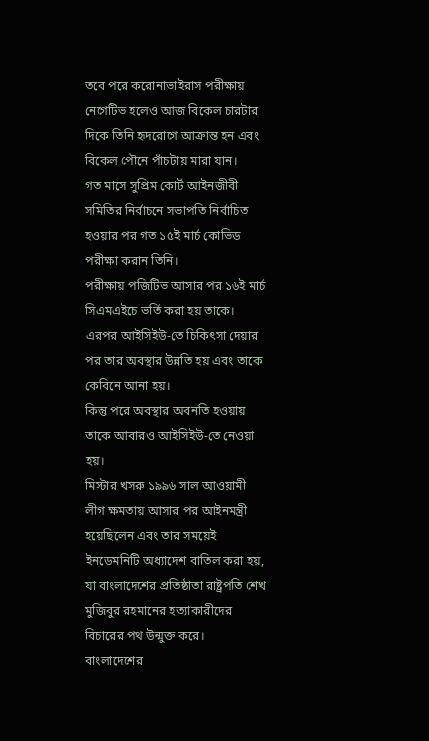তবে পরে করোনাভাইরাস পরীক্ষায় নেগেটিভ হলেও আজ বিকেল চারটার দিকে তিনি হৃদরোগে আক্রান্ত হন এবং বিকেল পৌনে পাঁচটায় মারা যান।
গত মাসে সুপ্রিম কোর্ট আইনজীবী সমিতির নির্বাচনে সভাপতি নির্বাচিত হওয়ার পর গত ১৫ই মার্চ কোভিড পরীক্ষা করান তিনি।
পরীক্ষায় পজিটিভ আসার পর ১৬ই মার্চ সিএমএইচে ভর্তি করা হয় তাকে। এরপর আইসিইউ-তে চিকিৎসা দেয়ার পর তার অবস্থার উন্নতি হয় এবং তাকে কেবিনে আনা হয়।
কিন্তু পরে অবস্থার অবনতি হওয়ায় তাকে আবারও আইসিইউ-তে নেওয়া হয়।
মিস্টার খসরু ১৯৯৬ সাল আওয়ামী লীগ ক্ষমতায় আসার পর আইনমন্ত্রী হয়েছিলেন এবং তার সময়েই ইনডেমনিটি অধ্যাদেশ বাতিল করা হয়, যা বাংলাদেশের প্রতিষ্ঠাতা রাষ্ট্রপতি শেখ মুজিবুর রহমানের হত্যাকারীদের বিচারের পথ উন্মুক্ত করে।
বাংলাদেশের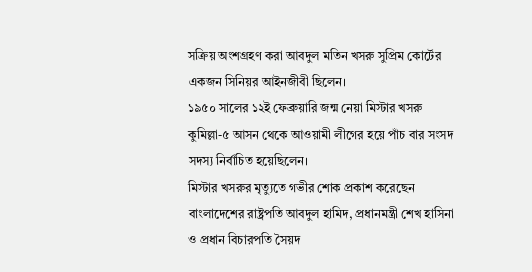সক্রিয় অংশগ্রহণ করা আবদুল মতিন খসরু সুপ্রিম কোর্টের একজন সিনিয়র আইনজীবী ছিলেন।
১৯৫০ সালের ১২ই ফেব্রুয়ারি জন্ম নেয়া মিস্টার খসরু কুমিল্লা-৫ আসন থেকে আওয়ামী লীগের হয়ে পাঁচ বার সংসদ সদস্য নির্বাচিত হয়েছিলেন।
মিস্টার খসরুর মৃত্যুতে গভীর শোক প্রকাশ করেছেন বাংলাদেশের রাষ্ট্রপতি আবদুল হামিদ, প্রধানমন্ত্রী শেখ হাসিনা ও প্রধান বিচারপতি সৈয়দ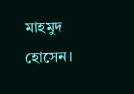মাহমুদ হোসেন।